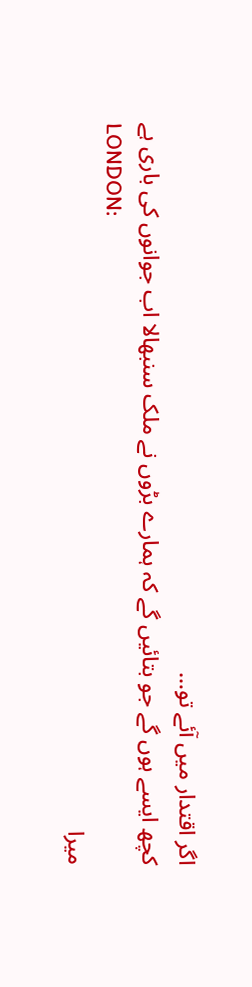اگر اقتدار میں آئے تو…
کچھ ایسے ہوں گے جو بتائیں گے کہ ہمارے بڑوں نے ملک سنبھالا اب جوانوں کی باری ہے
LONDON:
میرا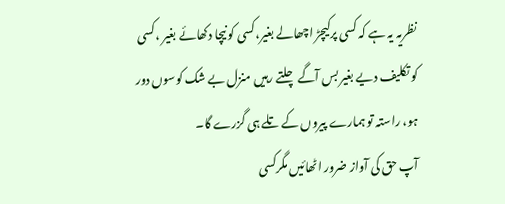نظریہ یہ ہے کہ کسی پرکیچڑ اچھالے بغیر،کسی کو نیچا دکھائے بغیر ،کسی کو تکلیف دیے بغیر بس آگے چلتے رہیں منزل بے شک کوسوں دور ہو، راستہ تو ہمارے پیروں کے تلے ہی گزرے گا۔
آپ حق کی آواز ضرور اٹھائیں مگرکسی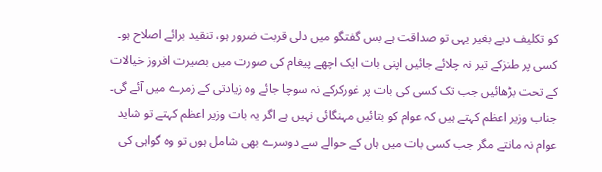کو تکلیف دیے بغیر یہی تو صداقت ہے بس گفتگو میں دلی قربت ضرور ہو، تنقید برائے اصلاح ہو۔ کسی پر طنزکے تیر نہ چلائے جائیں اپنی بات ایک اچھے پیغام کی صورت میں بصیرت افروز خیالات کے تحت بڑھائیں جب تک کسی کی بات پر غورکرکے نہ سوچا جائے وہ زیادتی کے زمرے میں آئے گی۔
جناب وزیر اعظم کہتے ہیں کہ عوام کو بتائیں مہنگائی نہیں ہے اگر یہ بات وزیر اعظم کہتے تو شاید عوام نہ مانتے مگر جب کسی بات میں ہاں کے حوالے سے دوسرے بھی شامل ہوں تو وہ گواہی کی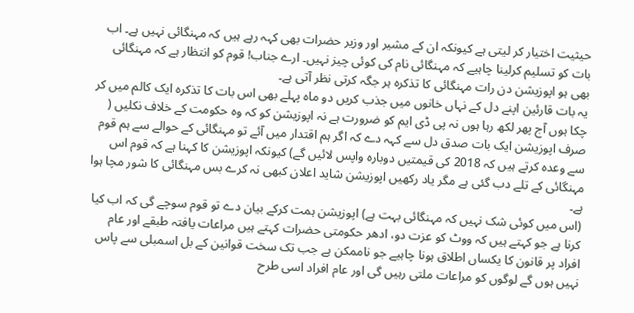حیثیت اختیار کر لیتی ہے کیونکہ ان کے مشیر اور وزیر حضرات بھی کہہ رہے ہیں کہ مہنگائی نہیں ہے۔ اب بات کو تسلیم کرلینا چاہیے کہ مہنگائی نام کی کوئی چیز نہیں۔ ارے جناب! قوم کو انتظار ہے کہ مہنگائی بھی ہو اپوزیشن دن رات مہنگائی کا تذکرہ ہر جگہ کرتی نظر آتی ہے۔
یہ بات قارئین اپنے دل کے نہاں خانوں میں جذب کریں دو ماہ پہلے بھی اس بات کا تذکرہ ایک کالم میں کر چکا ہوں آج پھر لکھ رہا ہوں نہ پی ڈی ایم کو ضرورت ہے نہ اپوزیشن کو کہ وہ حکومت کے خلاف نکلیں ( صرف اپوزیشن ایک بات صدق دل سے کہہ دے کہ اگر ہم اقتدار میں آئے تو مہنگائی کے حوالے سے ہم قوم سے وعدہ کرتے ہیں کہ 2018 کی قیمتیں دوبارہ واپس لائیں گے) کیونکہ اپوزیشن کا کہنا ہے کہ قوم اس مہنگائی کے تلے دب گئی ہے مگر یاد رکھیں اپوزیشن شاید اعلان کبھی نہ کرے بس مہنگائی کا شور مچا ہوا ہے۔
(اس میں کوئی شک نہیں کہ مہنگائی بہت ہے) اپوزیشن ہمت کرکے بیان دے تو قوم سوچے گی کہ اب کیا کرنا ہے جو کہتے ہیں کہ ووٹ کو عزت دو، ادھر حکومتی حضرات کہتے ہیں مراعات یافتہ طبقے اور عام افراد پر قانون کا یکساں اطلاق ہونا چاہیے جو ناممکن ہے جب تک سخت قوانین کے بل اسمبلی سے پاس نہیں ہوں گے لوگوں کو مراعات ملتی رہیں گی اور عام افراد اسی طرح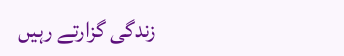زندگی گزارتے رہیں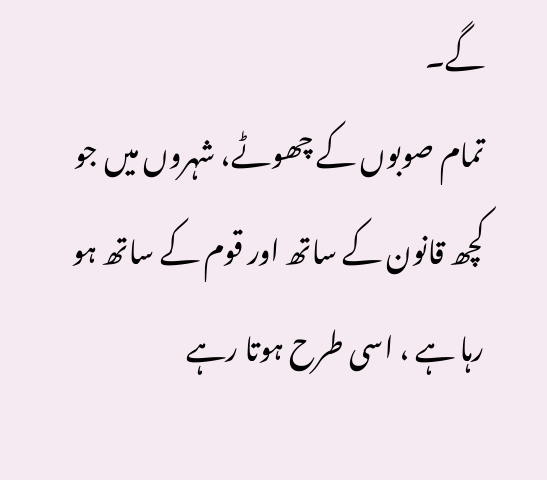گے۔
تمام صوبوں کے چھوٹے، شہروں میں جو کچھ قانون کے ساتھ اور قوم کے ساتھ ہو رہا ہے ، اسی طرح ہوتا رہے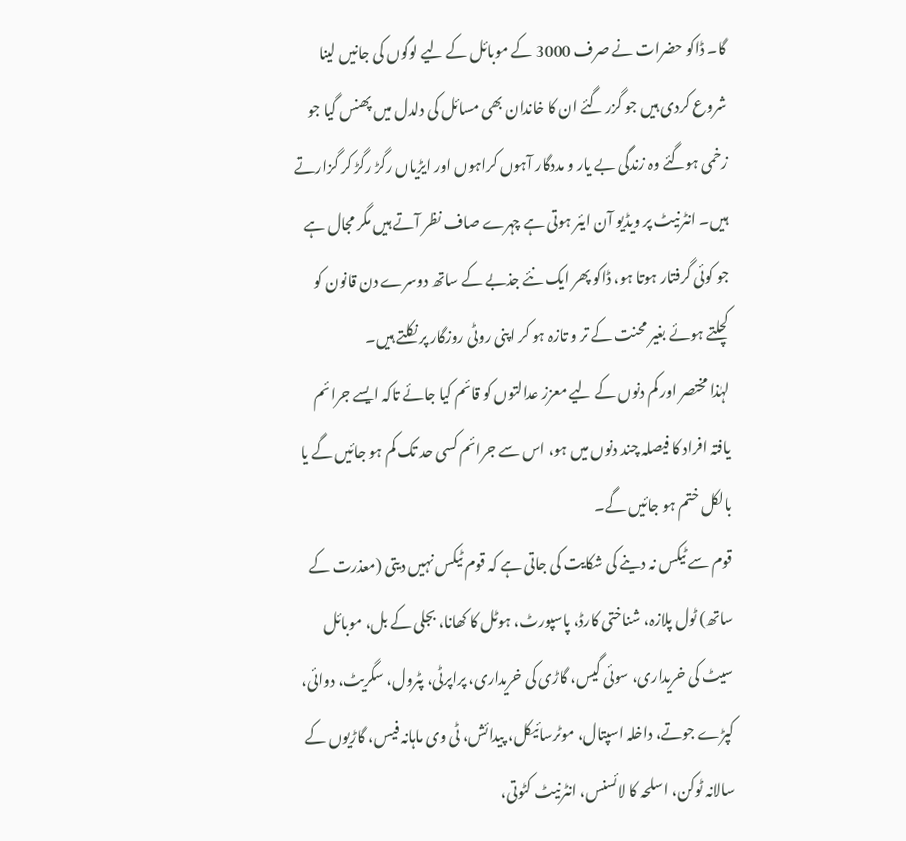گا۔ ڈاکو حضرات نے صرف 3000 کے موبائل کے لیے لوگوں کی جانیں لینا شروع کردی ہیں جو گزر گئے ان کا خاندان بھی مسائل کی دلدل میں پھنس گیا جو زخمی ہوگئے وہ زندگی بے یار و مددگار آہوں کراہوں اور ایڑیاں رگڑ رگڑ کر گزارتے ہیں۔ انٹرنیٹ پر ویڈیو آن ایئر ہوتی ہے چہرے صاف نظر آتے ہیں مگر مجال ہے جو کوئی گرفتار ہوتا ہو، ڈاکو پھر ایک نئے جذبے کے ساتھ دوسرے دن قانون کو کچلتے ہوئے بغیر محنت کے تر و تازہ ہو کر اپنی روٹی روزگار پر نکلتے ہیں۔
لہٰذا مختصر اور کم دنوں کے لیے معزز عدالتوں کو قائم کیا جائے تاکہ ایسے جرائم یافتہ افراد کا فیصلہ چند دنوں میں ہو، اس سے جرائم کسی حد تک کم ہو جائیں گے یا بالکل ختم ہو جائیں گے۔
قوم سے ٹیکس نہ دینے کی شکایت کی جاتی ہے کہ قوم ٹیکس نہیں دیتی (معذرت کے ساتھ) ٹول پلازہ، شناختی کارڈ، پاسپورٹ، ہوٹل کا کھانا، بجلی کے بل، موبائل سیٹ کی خریداری، سوئی گیس، گاڑی کی خریداری، پراپرٹی، پٹرول، سگریٹ، دوائی، کپڑے جوتے، داخلہ اسپتال، موٹرسائیکل، پیدائش، ٹی وی ماہانہ فیس، گاڑیوں کے سالانہ ٹوکن، اسلحہ کا لائسنس، انٹرنیٹ کٹوتی،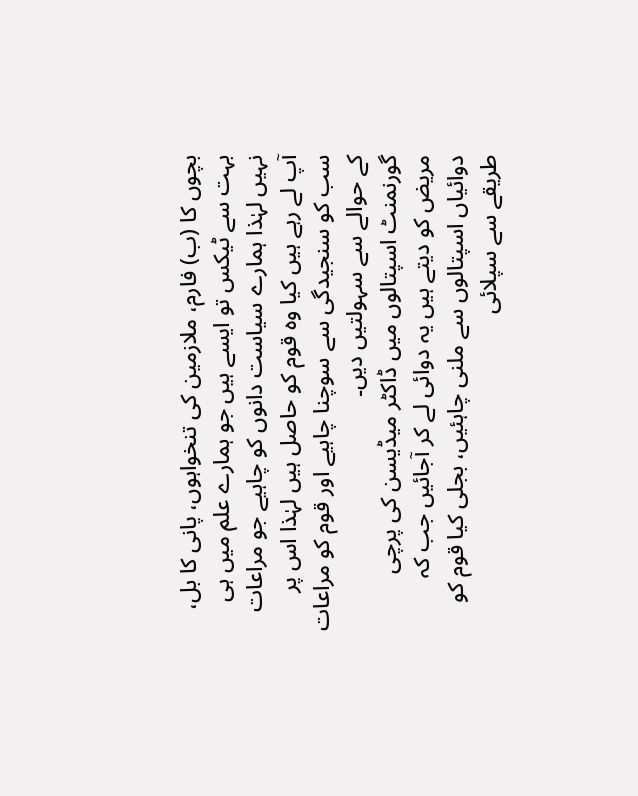بچوں کا (ب) فارم، ملازمین کی تنخواہوں، پانی کا بل، بہت سے ٹیکس تو ایسے ہیں جو ہمارے علم میں ہی نہیں لہٰذا ہمارے سیاست دانوں کو چاہیے جو مراعات آپ لے رہے ہیں کیا وہ قوم کو حاصل ہیں لہٰذا اس پر سب کو سنجیدگی سے سوچنا چاہیے اور قوم کو مراعات کے حوالے سے سہولتیں دیں۔
گورنمنٹ اسپتالوں میں ڈاکٹر میڈیسن کی پرچی مریض کو دیتے ہیں یہ دوائی لے کر آجائیں جب کہ دوائیاں اسپتالوں سے ملنی چاہئیں، بجلی کیا قوم کو طریقے سے سپلائی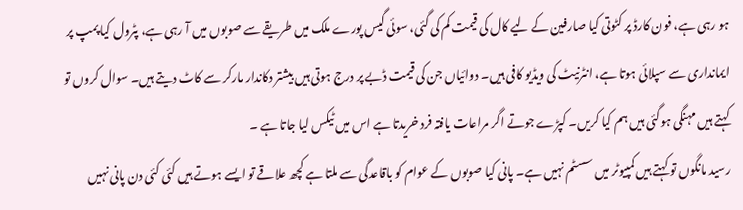ہو رہی ہے، فون کارڈ پر کٹوتی کیا صارفین کے لیے کال کی قیمت کم کی گئی، سوئی گیس پورے ملک میں طریقے سے صوبوں میں آ رہی ہے، پٹرول کیا پمپ پر ایمانداری سے سپلائی ہوتا ہے، انٹرنیٹ کی ویڈیو کافی ہیں۔ دوائیاں جن کی قیمت ڈبے پر درج ہوتی ہیں بیشتر دکاندار مارکر سے کاٹ دیتے ہیں۔ سوال کروں تو کہتے ہیں مہنگی ہوگئی ہیں ہم کیا کریں۔ کپڑے جوتے اگر مراعات یافتہ فرد خریدتا ہے اس میں ٹیکس لیا جاتا ہے ۔
رسید مانگوں تو کہتے ہیں کمپیوٹر میں سسٹم نہیں ہے۔ پانی کیا صوبوں کے عوام کو باقاعدگی سے ملتا ہے کچھ علاقے تو ایسے ہوتے ہیں کئی کئی دن پانی نہیں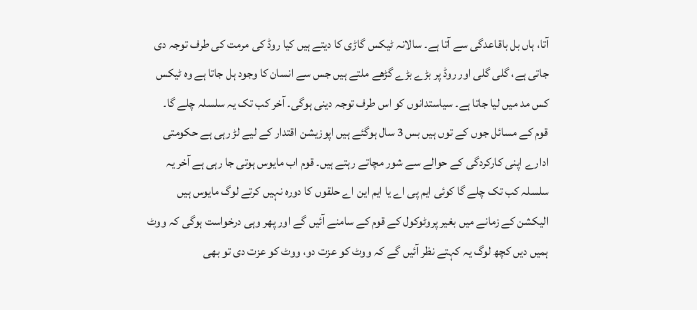آتا، ہاں بل باقاعدگی سے آتا ہے۔ سالانہ ٹیکس گاڑی کا دیتے ہیں کیا روڈ کی مرمت کی طرف توجہ دی جاتی ہے، گلی گلی اور روڈ پر بڑے بڑے گڑھے ملتے ہیں جس سے انسان کا وجود ہل جاتا ہے وہ ٹیکس کس مد میں لیا جاتا ہے۔ سیاستدانوں کو اس طرف توجہ دینی ہوگی۔ آخر کب تک یہ سلسلہ چلے گا۔
قوم کے مسائل جوں کے توں ہیں بس 3 سال ہوگئے ہیں اپوزیشن اقتدار کے لیے لڑ رہی ہے حکومتی ادارے اپنی کارکردگی کے حوالے سے شور مچاتے رہتے ہیں۔ قوم اب مایوس ہوتی جا رہی ہے آخر یہ سلسلہ کب تک چلے گا کوئی ایم پی اے یا ایم این اے حلقوں کا دورہ نہیں کرتے لوگ مایوس ہیں الیکشن کے زمانے میں بغیر پروٹوکول کے قوم کے سامنے آئیں گے اور پھر وہی درخواست ہوگی کہ ووٹ ہمیں دیں کچھ لوگ یہ کہتے نظر آئیں گے کہ ووٹ کو عزت دو، ووٹ کو عزت دی تو بھی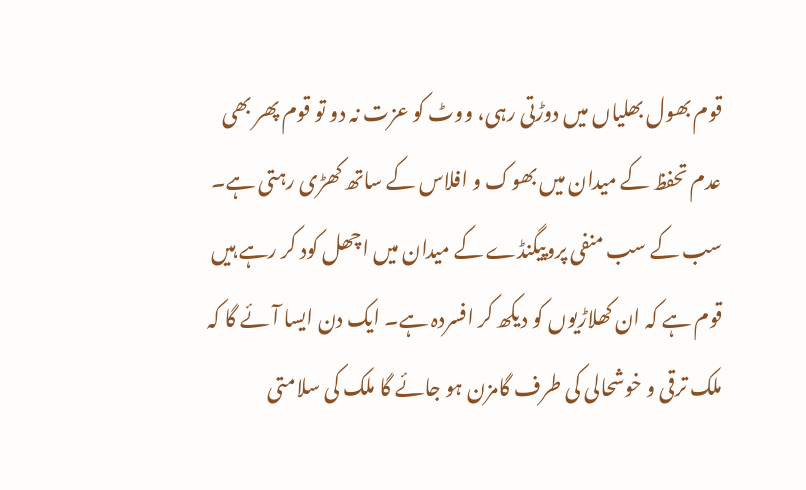قوم بھول بھلیاں میں دوڑتی رہی، ووٹ کو عزت نہ دو تو قوم پھر بھی عدم تحفظ کے میدان میں بھوک و افلاس کے ساتھ کھڑی رہتی ہے۔
سب کے سب منفی پروپیگنڈے کے میدان میں اچھل کود کر رہے ہیں قوم ہے کہ ان کھلاڑیوں کو دیکھ کر افسردہ ہے۔ ایک دن ایسا آئے گا کہ ملک ترقی و خوشحالی کی طرف گامزن ہو جائے گا ملک کی سلامتی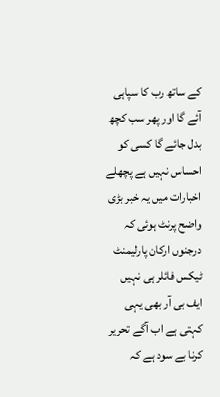کے ساتھ رب کا سپاہی آئے گا اور پھر سب کچھ بدل جائے گا کسی کو احساس نہیں ہے پچھلے اخبارات میں یہ خبر بڑی واضح پرنٹ ہوئی کہ درجنوں ارکان پارلیمنٹ ٹیکس فائلر ہی نہیں ایف بی آر بھی یہی کہتی ہے اب آگے تحریر کرنا بے سود ہے کہ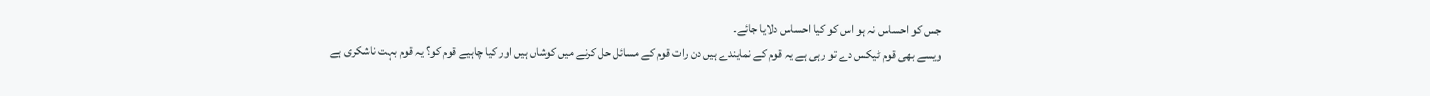جس کو احساس نہ ہو اس کو کیا احساس دلایا جائے۔
ویسے بھی قوم ٹیکس دے تو رہی ہے یہ قوم کے نمایندے ہیں دن رات قوم کے مسائل حل کرنے میں کوشاں ہیں اور کیا چاہیے قوم کو؟ یہ قوم بہت ناشکری ہے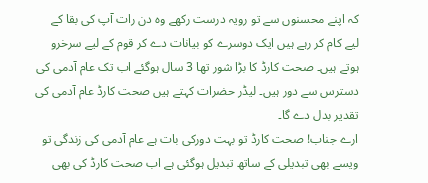کہ اپنے محسنوں سے تو رویہ درست رکھے وہ دن رات آپ کی بقا کے لیے کام کر رہے ہیں ایک دوسرے کو بیانات دے کر قوم کے لیے سرخرو ہوتے ہیں۔ صحت کارڈ کا بڑا شور تھا 3 سال ہوگئے اب تک عام آدمی کی دسترس سے دور ہیں۔ لیڈر حضرات کہتے ہیں صحت کارڈ عام آدمی کی تقدیر بدل دے گا۔
ارے جناب! صحت کارڈ تو بہت دورکی بات ہے عام آدمی کی زندگی تو ویسے بھی تبدیلی کے ساتھ تبدیل ہوگئی ہے اب صحت کارڈ کی بھی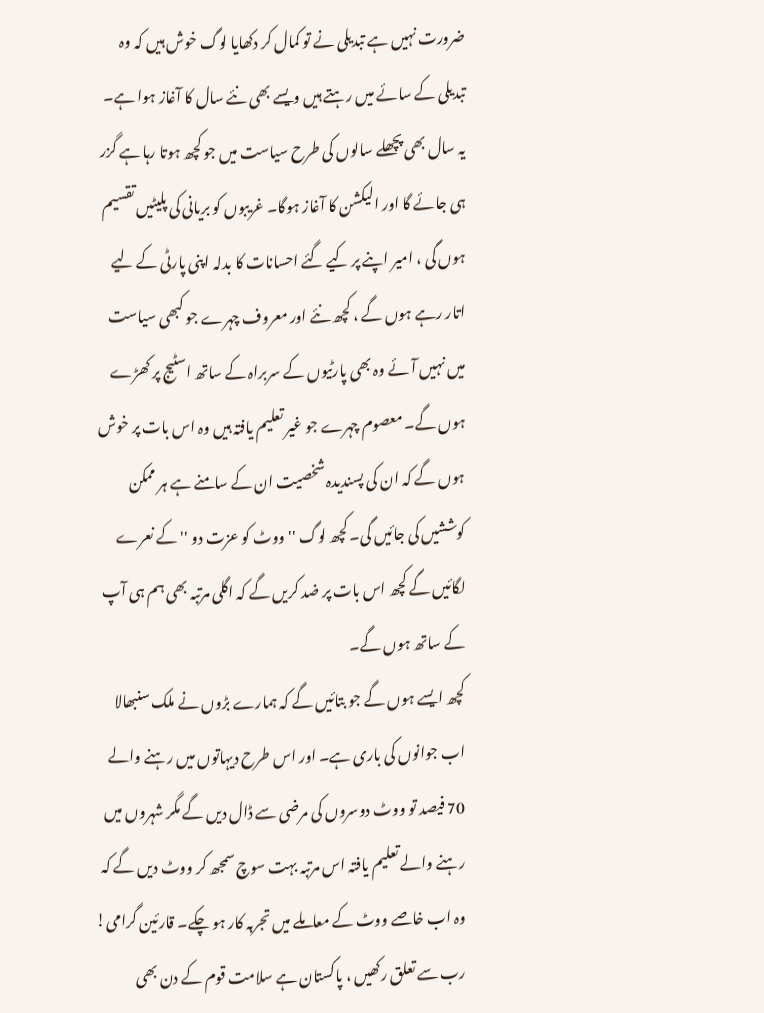ضرورت نہیں ہے تبدیلی نے تو کمال کر دکھایا لوگ خوش ہیں کہ وہ تبدیلی کے سائے میں رہتے ہیں ویسے بھی نئے سال کا آغاز ہوا ہے۔
یہ سال بھی پچھلے سالوں کی طرح سیاست میں جو کچھ ہوتا رہا ہے گزر ہی جائے گا اور الیکشن کا آغاز ہوگا۔ غریبوں کو بریانی کی پلیٹیں تقسیم ہوں گی ، امیر اپنے پر کیے گئے احسانات کا بدلہ اپنی پارٹی کے لیے اتار رہے ہوں گے ، کچھ نئے اور معروف چہرے جو کبھی سیاست میں نہیں آئے وہ بھی پارٹیوں کے سربراہ کے ساتھ اسٹیج پر کھڑے ہوں گے۔ معصوم چہرے جو غیر تعلیم یافتہ ہیں وہ اس بات پر خوش ہوں گے کہ ان کی پسندیدہ شخصیت ان کے سامنے ہے ہر ممکن کوششیں کی جائیں گی۔ کچھ لوگ '' ووٹ کو عزت دو ''کے نعرے لگائیں گے کچھ اس بات پر ضد کریں گے کہ اگلی مرتبہ بھی ہم ہی آپ کے ساتھ ہوں گے۔
کچھ ایسے ہوں گے جو بتائیں گے کہ ہمارے بڑوں نے ملک سنبھالا اب جوانوں کی باری ہے۔ اور اس طرح دیہاتوں میں رہنے والے 70 فیصد تو ووٹ دوسروں کی مرضی سے ڈال دیں گے مگر شہروں میں رہنے والے تعلیم یافتہ اس مرتبہ بہت سوچ سمجھ کر ووٹ دیں گے کہ وہ اب خاصے ووٹ کے معاملے میں تجربہ کار ہو چکے۔ قارئین گرامی! رب سے تعلق رکھیں ، پاکستان ہے سلامت قوم کے دن بھی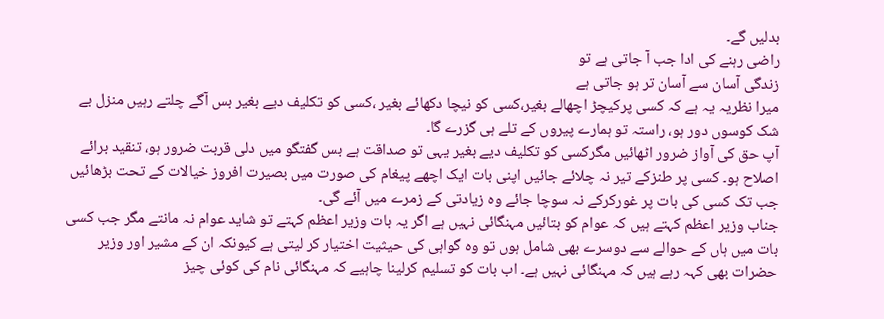بدلیں گے۔
راضی رہنے کی ادا جب آ جاتی ہے تو
زندگی آسان سے آسان تر ہو جاتی ہے
میرا نظریہ یہ ہے کہ کسی پرکیچڑ اچھالے بغیر،کسی کو نیچا دکھائے بغیر ،کسی کو تکلیف دیے بغیر بس آگے چلتے رہیں منزل بے شک کوسوں دور ہو، راستہ تو ہمارے پیروں کے تلے ہی گزرے گا۔
آپ حق کی آواز ضرور اٹھائیں مگرکسی کو تکلیف دیے بغیر یہی تو صداقت ہے بس گفتگو میں دلی قربت ضرور ہو، تنقید برائے اصلاح ہو۔ کسی پر طنزکے تیر نہ چلائے جائیں اپنی بات ایک اچھے پیغام کی صورت میں بصیرت افروز خیالات کے تحت بڑھائیں جب تک کسی کی بات پر غورکرکے نہ سوچا جائے وہ زیادتی کے زمرے میں آئے گی۔
جناب وزیر اعظم کہتے ہیں کہ عوام کو بتائیں مہنگائی نہیں ہے اگر یہ بات وزیر اعظم کہتے تو شاید عوام نہ مانتے مگر جب کسی بات میں ہاں کے حوالے سے دوسرے بھی شامل ہوں تو وہ گواہی کی حیثیت اختیار کر لیتی ہے کیونکہ ان کے مشیر اور وزیر حضرات بھی کہہ رہے ہیں کہ مہنگائی نہیں ہے۔ اب بات کو تسلیم کرلینا چاہیے کہ مہنگائی نام کی کوئی چیز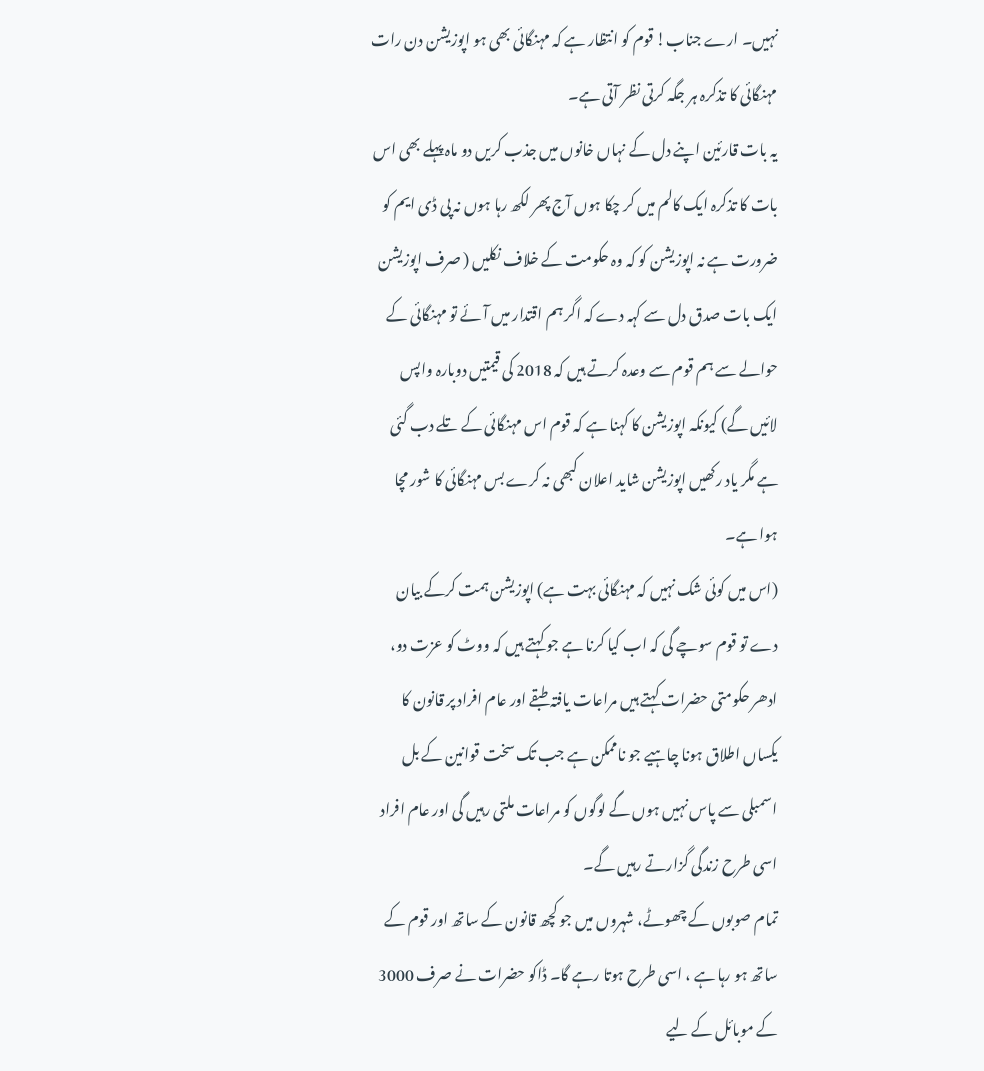نہیں۔ ارے جناب! قوم کو انتظار ہے کہ مہنگائی بھی ہو اپوزیشن دن رات مہنگائی کا تذکرہ ہر جگہ کرتی نظر آتی ہے۔
یہ بات قارئین اپنے دل کے نہاں خانوں میں جذب کریں دو ماہ پہلے بھی اس بات کا تذکرہ ایک کالم میں کر چکا ہوں آج پھر لکھ رہا ہوں نہ پی ڈی ایم کو ضرورت ہے نہ اپوزیشن کو کہ وہ حکومت کے خلاف نکلیں ( صرف اپوزیشن ایک بات صدق دل سے کہہ دے کہ اگر ہم اقتدار میں آئے تو مہنگائی کے حوالے سے ہم قوم سے وعدہ کرتے ہیں کہ 2018 کی قیمتیں دوبارہ واپس لائیں گے) کیونکہ اپوزیشن کا کہنا ہے کہ قوم اس مہنگائی کے تلے دب گئی ہے مگر یاد رکھیں اپوزیشن شاید اعلان کبھی نہ کرے بس مہنگائی کا شور مچا ہوا ہے۔
(اس میں کوئی شک نہیں کہ مہنگائی بہت ہے) اپوزیشن ہمت کرکے بیان دے تو قوم سوچے گی کہ اب کیا کرنا ہے جو کہتے ہیں کہ ووٹ کو عزت دو، ادھر حکومتی حضرات کہتے ہیں مراعات یافتہ طبقے اور عام افراد پر قانون کا یکساں اطلاق ہونا چاہیے جو ناممکن ہے جب تک سخت قوانین کے بل اسمبلی سے پاس نہیں ہوں گے لوگوں کو مراعات ملتی رہیں گی اور عام افراد اسی طرح زندگی گزارتے رہیں گے۔
تمام صوبوں کے چھوٹے، شہروں میں جو کچھ قانون کے ساتھ اور قوم کے ساتھ ہو رہا ہے ، اسی طرح ہوتا رہے گا۔ ڈاکو حضرات نے صرف 3000 کے موبائل کے لیے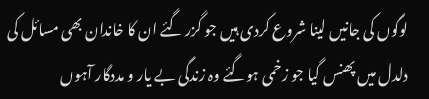لوگوں کی جانیں لینا شروع کردی ہیں جو گزر گئے ان کا خاندان بھی مسائل کی دلدل میں پھنس گیا جو زخمی ہوگئے وہ زندگی بے یار و مددگار آہوں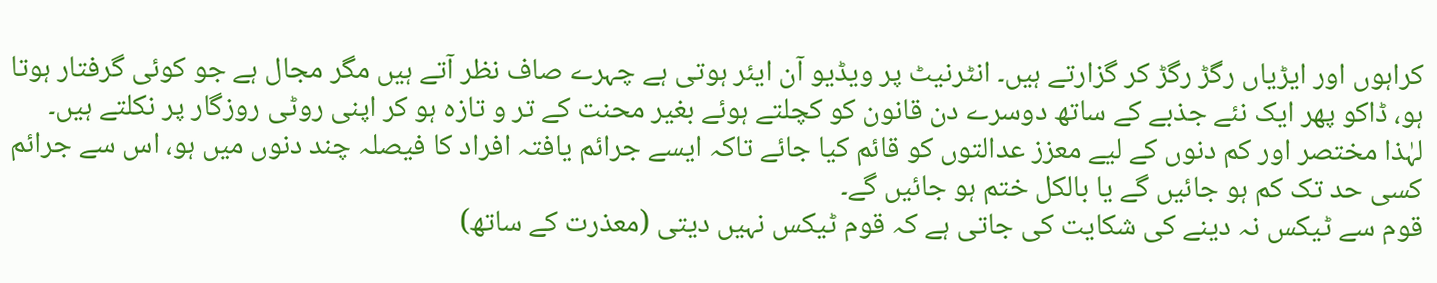کراہوں اور ایڑیاں رگڑ رگڑ کر گزارتے ہیں۔ انٹرنیٹ پر ویڈیو آن ایئر ہوتی ہے چہرے صاف نظر آتے ہیں مگر مجال ہے جو کوئی گرفتار ہوتا ہو، ڈاکو پھر ایک نئے جذبے کے ساتھ دوسرے دن قانون کو کچلتے ہوئے بغیر محنت کے تر و تازہ ہو کر اپنی روٹی روزگار پر نکلتے ہیں۔
لہٰذا مختصر اور کم دنوں کے لیے معزز عدالتوں کو قائم کیا جائے تاکہ ایسے جرائم یافتہ افراد کا فیصلہ چند دنوں میں ہو، اس سے جرائم کسی حد تک کم ہو جائیں گے یا بالکل ختم ہو جائیں گے۔
قوم سے ٹیکس نہ دینے کی شکایت کی جاتی ہے کہ قوم ٹیکس نہیں دیتی (معذرت کے ساتھ)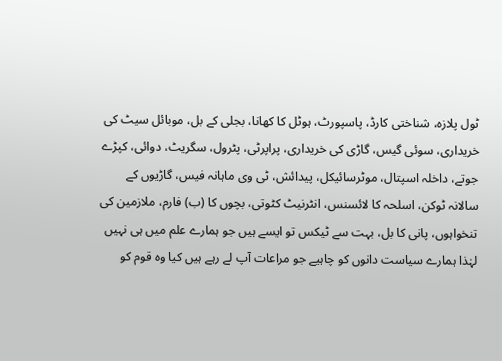ٹول پلازہ، شناختی کارڈ، پاسپورٹ، ہوٹل کا کھانا، بجلی کے بل، موبائل سیٹ کی خریداری، سوئی گیس، گاڑی کی خریداری، پراپرٹی، پٹرول، سگریٹ، دوائی، کپڑے جوتے، داخلہ اسپتال، موٹرسائیکل، پیدائش، ٹی وی ماہانہ فیس، گاڑیوں کے سالانہ ٹوکن، اسلحہ کا لائسنس، انٹرنیٹ کٹوتی، بچوں کا (ب) فارم، ملازمین کی تنخواہوں، پانی کا بل، بہت سے ٹیکس تو ایسے ہیں جو ہمارے علم میں ہی نہیں لہٰذا ہمارے سیاست دانوں کو چاہیے جو مراعات آپ لے رہے ہیں کیا وہ قوم کو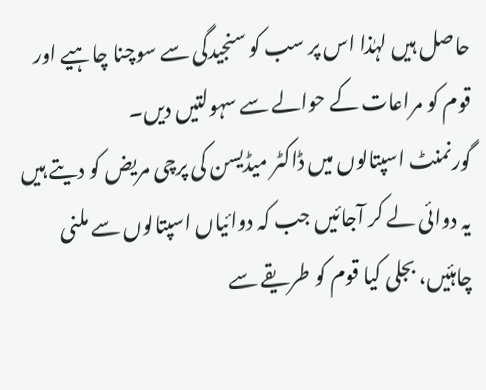حاصل ہیں لہٰذا اس پر سب کو سنجیدگی سے سوچنا چاہیے اور قوم کو مراعات کے حوالے سے سہولتیں دیں۔
گورنمنٹ اسپتالوں میں ڈاکٹر میڈیسن کی پرچی مریض کو دیتے ہیں یہ دوائی لے کر آجائیں جب کہ دوائیاں اسپتالوں سے ملنی چاہئیں، بجلی کیا قوم کو طریقے سے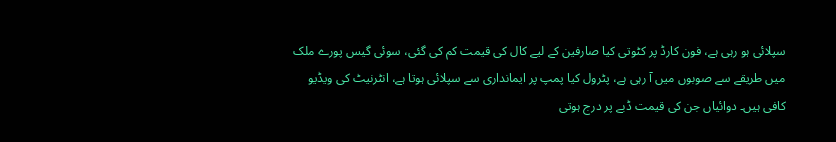سپلائی ہو رہی ہے، فون کارڈ پر کٹوتی کیا صارفین کے لیے کال کی قیمت کم کی گئی، سوئی گیس پورے ملک میں طریقے سے صوبوں میں آ رہی ہے، پٹرول کیا پمپ پر ایمانداری سے سپلائی ہوتا ہے، انٹرنیٹ کی ویڈیو کافی ہیں۔ دوائیاں جن کی قیمت ڈبے پر درج ہوتی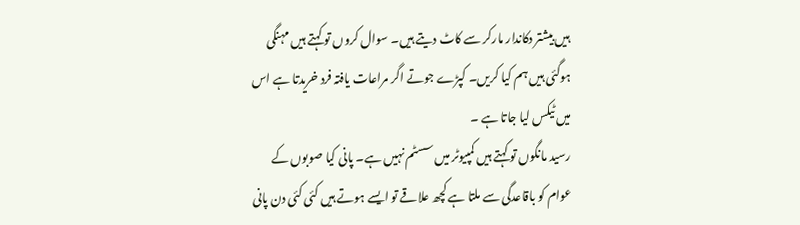ہیں بیشتر دکاندار مارکر سے کاٹ دیتے ہیں۔ سوال کروں تو کہتے ہیں مہنگی ہوگئی ہیں ہم کیا کریں۔ کپڑے جوتے اگر مراعات یافتہ فرد خریدتا ہے اس میں ٹیکس لیا جاتا ہے ۔
رسید مانگوں تو کہتے ہیں کمپیوٹر میں سسٹم نہیں ہے۔ پانی کیا صوبوں کے عوام کو باقاعدگی سے ملتا ہے کچھ علاقے تو ایسے ہوتے ہیں کئی کئی دن پانی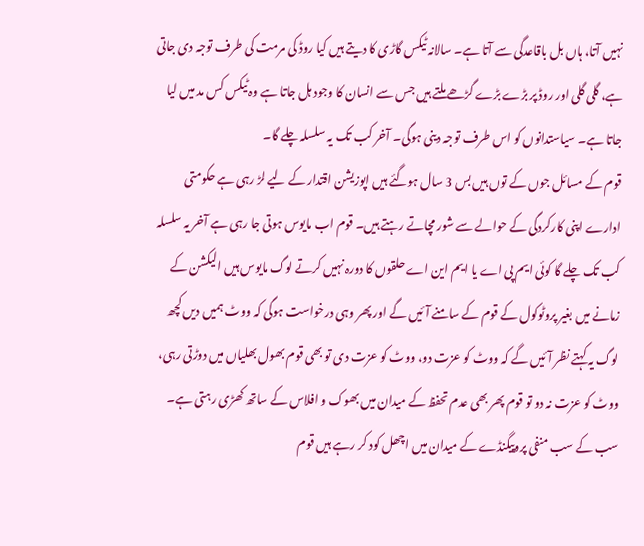نہیں آتا، ہاں بل باقاعدگی سے آتا ہے۔ سالانہ ٹیکس گاڑی کا دیتے ہیں کیا روڈ کی مرمت کی طرف توجہ دی جاتی ہے، گلی گلی اور روڈ پر بڑے بڑے گڑھے ملتے ہیں جس سے انسان کا وجود ہل جاتا ہے وہ ٹیکس کس مد میں لیا جاتا ہے۔ سیاستدانوں کو اس طرف توجہ دینی ہوگی۔ آخر کب تک یہ سلسلہ چلے گا۔
قوم کے مسائل جوں کے توں ہیں بس 3 سال ہوگئے ہیں اپوزیشن اقتدار کے لیے لڑ رہی ہے حکومتی ادارے اپنی کارکردگی کے حوالے سے شور مچاتے رہتے ہیں۔ قوم اب مایوس ہوتی جا رہی ہے آخر یہ سلسلہ کب تک چلے گا کوئی ایم پی اے یا ایم این اے حلقوں کا دورہ نہیں کرتے لوگ مایوس ہیں الیکشن کے زمانے میں بغیر پروٹوکول کے قوم کے سامنے آئیں گے اور پھر وہی درخواست ہوگی کہ ووٹ ہمیں دیں کچھ لوگ یہ کہتے نظر آئیں گے کہ ووٹ کو عزت دو، ووٹ کو عزت دی تو بھی قوم بھول بھلیاں میں دوڑتی رہی، ووٹ کو عزت نہ دو تو قوم پھر بھی عدم تحفظ کے میدان میں بھوک و افلاس کے ساتھ کھڑی رہتی ہے۔
سب کے سب منفی پروپیگنڈے کے میدان میں اچھل کود کر رہے ہیں قوم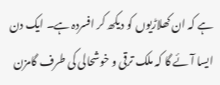ہے کہ ان کھلاڑیوں کو دیکھ کر افسردہ ہے۔ ایک دن ایسا آئے گا کہ ملک ترقی و خوشحالی کی طرف گامزن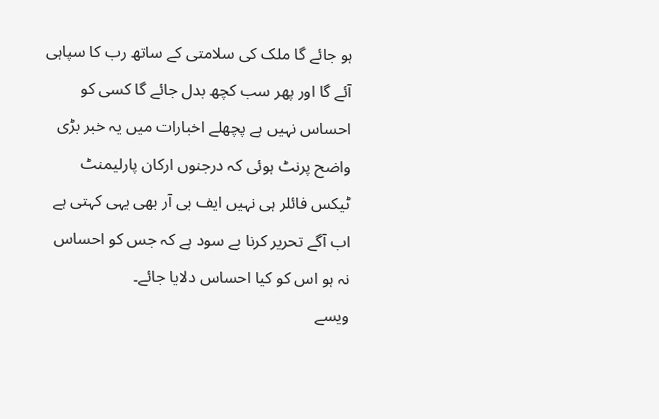ہو جائے گا ملک کی سلامتی کے ساتھ رب کا سپاہی آئے گا اور پھر سب کچھ بدل جائے گا کسی کو احساس نہیں ہے پچھلے اخبارات میں یہ خبر بڑی واضح پرنٹ ہوئی کہ درجنوں ارکان پارلیمنٹ ٹیکس فائلر ہی نہیں ایف بی آر بھی یہی کہتی ہے اب آگے تحریر کرنا بے سود ہے کہ جس کو احساس نہ ہو اس کو کیا احساس دلایا جائے۔
ویسے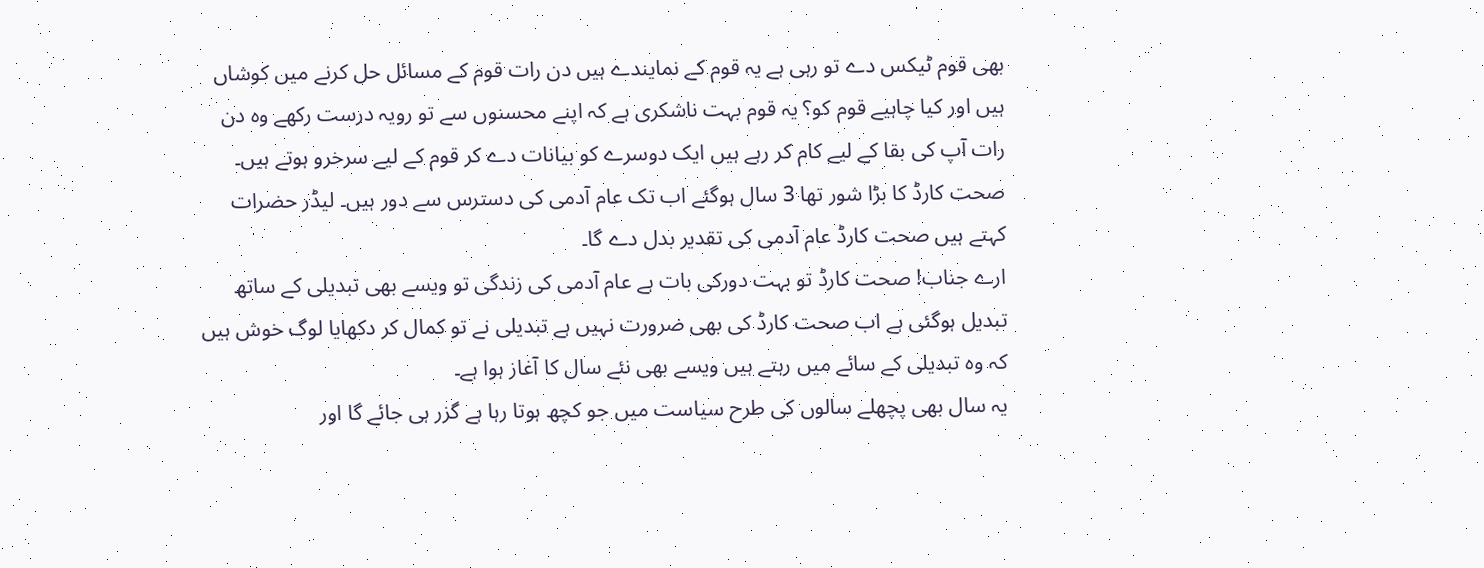بھی قوم ٹیکس دے تو رہی ہے یہ قوم کے نمایندے ہیں دن رات قوم کے مسائل حل کرنے میں کوشاں ہیں اور کیا چاہیے قوم کو؟ یہ قوم بہت ناشکری ہے کہ اپنے محسنوں سے تو رویہ درست رکھے وہ دن رات آپ کی بقا کے لیے کام کر رہے ہیں ایک دوسرے کو بیانات دے کر قوم کے لیے سرخرو ہوتے ہیں۔ صحت کارڈ کا بڑا شور تھا 3 سال ہوگئے اب تک عام آدمی کی دسترس سے دور ہیں۔ لیڈر حضرات کہتے ہیں صحت کارڈ عام آدمی کی تقدیر بدل دے گا۔
ارے جناب! صحت کارڈ تو بہت دورکی بات ہے عام آدمی کی زندگی تو ویسے بھی تبدیلی کے ساتھ تبدیل ہوگئی ہے اب صحت کارڈ کی بھی ضرورت نہیں ہے تبدیلی نے تو کمال کر دکھایا لوگ خوش ہیں کہ وہ تبدیلی کے سائے میں رہتے ہیں ویسے بھی نئے سال کا آغاز ہوا ہے۔
یہ سال بھی پچھلے سالوں کی طرح سیاست میں جو کچھ ہوتا رہا ہے گزر ہی جائے گا اور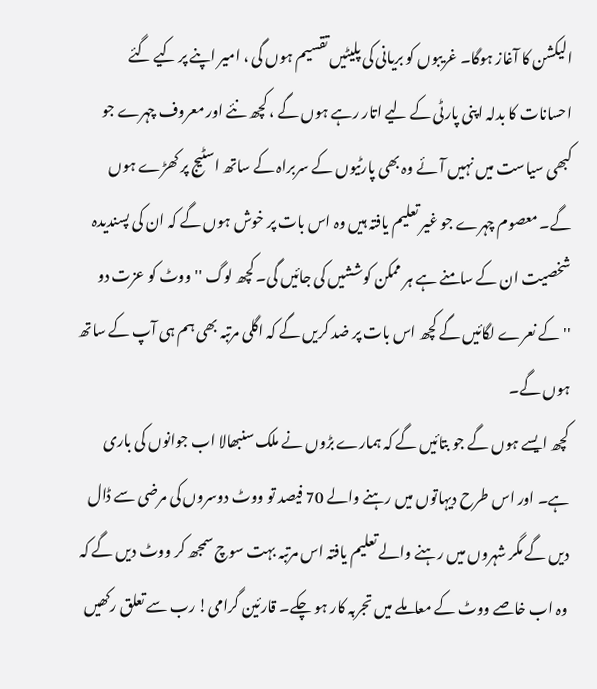الیکشن کا آغاز ہوگا۔ غریبوں کو بریانی کی پلیٹیں تقسیم ہوں گی ، امیر اپنے پر کیے گئے احسانات کا بدلہ اپنی پارٹی کے لیے اتار رہے ہوں گے ، کچھ نئے اور معروف چہرے جو کبھی سیاست میں نہیں آئے وہ بھی پارٹیوں کے سربراہ کے ساتھ اسٹیج پر کھڑے ہوں گے۔ معصوم چہرے جو غیر تعلیم یافتہ ہیں وہ اس بات پر خوش ہوں گے کہ ان کی پسندیدہ شخصیت ان کے سامنے ہے ہر ممکن کوششیں کی جائیں گی۔ کچھ لوگ '' ووٹ کو عزت دو ''کے نعرے لگائیں گے کچھ اس بات پر ضد کریں گے کہ اگلی مرتبہ بھی ہم ہی آپ کے ساتھ ہوں گے۔
کچھ ایسے ہوں گے جو بتائیں گے کہ ہمارے بڑوں نے ملک سنبھالا اب جوانوں کی باری ہے۔ اور اس طرح دیہاتوں میں رہنے والے 70 فیصد تو ووٹ دوسروں کی مرضی سے ڈال دیں گے مگر شہروں میں رہنے والے تعلیم یافتہ اس مرتبہ بہت سوچ سمجھ کر ووٹ دیں گے کہ وہ اب خاصے ووٹ کے معاملے میں تجربہ کار ہو چکے۔ قارئین گرامی! رب سے تعلق رکھیں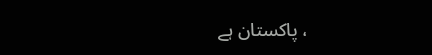، پاکستان ہے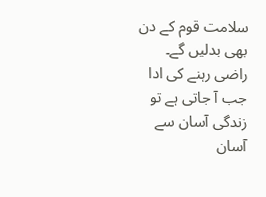سلامت قوم کے دن بھی بدلیں گے۔
راضی رہنے کی ادا جب آ جاتی ہے تو
زندگی آسان سے آسان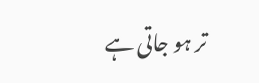تر ہو جاتی ہے